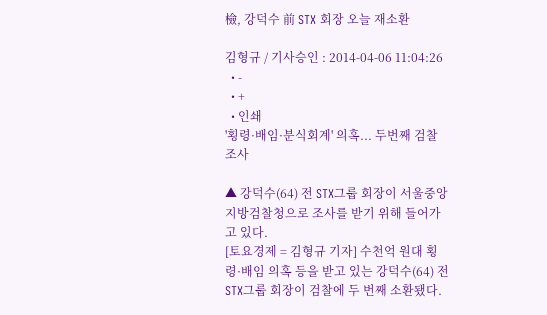檢, 강덕수 前 STX 회장 오늘 재소환

김형규 / 기사승인 : 2014-04-06 11:04:26
  • -
  • +
  • 인쇄
'횡령·배임·분식회계' 의혹... 두번째 검찰 조사

▲ 강덕수(64) 전 STX그룹 회장이 서울중앙지방검찰청으로 조사를 받기 위해 들어가고 있다.
[토요경제 = 김형규 기자] 수천억 원대 횡령·배임 의혹 등을 받고 있는 강덕수(64) 전 STX그룹 회장이 검찰에 두 번째 소환됐다.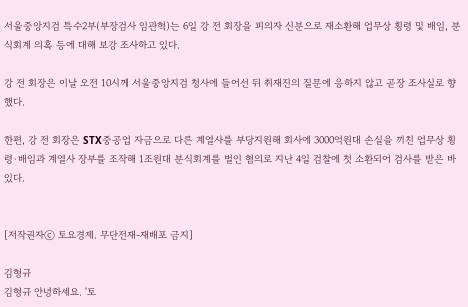서울중앙지검 특수2부(부장검사 임관혁)는 6일 강 전 회장을 피의자 신분으로 재소환해 업무상 횡령 및 배임, 분식회계 의혹 등에 대해 보강 조사하고 있다.

강 전 회장은 이날 오전 10시께 서울중앙지검 청사에 들어선 뒤 취재진의 질문에 응하지 않고 곧장 조사실로 향했다.

한편, 강 전 회장은 STX중공업 자금으로 다른 계열사를 부당지원해 회사에 3000억원대 손실을 끼친 업무상 횡령·배임과 계열사 장부를 조작해 1조원대 분식회계를 벌인 혐의로 지난 4일 검찰에 첫 소환되어 검사를 받은 바 있다.


[저작권자ⓒ 토요경제. 무단전재-재배포 금지]

김형규
김형규 안녕하세요. '토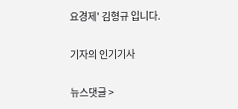요경제' 김형규 입니다.

기자의 인기기사

뉴스댓글 >